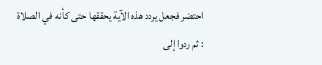احتضر فجعل يردد هذه الآية يحققها حتى كأنه في الصلاة : ثم ردوا إلى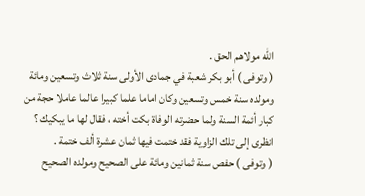اللّه مولاهم الحق .
( وتوفى ) أبو بكر شعبة في جمادى الأولى سنة ثلاث وتسعين ومائة ومولده سنة خمس وتسعين وكان اماما علما كبيرا عالما عاملا حجة من كبار أئمة السنة ولما حضرته الوفاة بكت أخته ، فقال لها ما يبكيك ؟ انظرى إلى تلك الزاوية فقد ختمت فيها ثمان عشرة ألف ختمة .
( وتوفى ) حفص سنة ثمانين ومائة على الصحيح ومولده الصحيح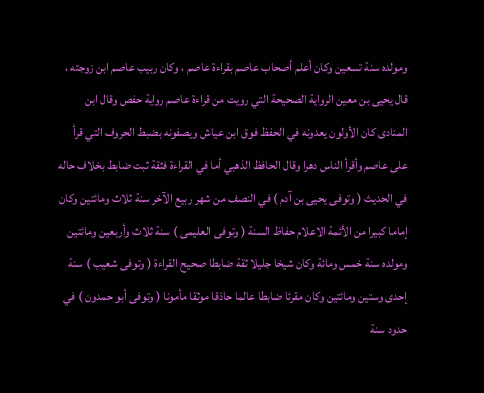ومولده سنة تسعين وكان أعلم أصحاب عاصم بقراءة عاصم ، وكان ربيب عاصم ابن زوجته ، قال يحيى بن معين الرواية الصحيحة التي رويت من قراءة عاصم رواية حفص وقال ابن المنادى كان الأولون يعدونه في الحفظ فوق ابن عياش ويصفونه بضبط الحروف التي قرأ على عاصم وأقرأ الناس دهرا وقال الحافظ الذهبي أما في القراءة فثقة ثبت ضابط بخلاف حاله في الحديث ( وتوفى يحيى بن آدم ) في النصف من شهر ربيع الآخر سنة ثلاث ومائتين وكان إماما كبيرا من الأئمة الاعلام حفاظ السنة ( وتوفى العليمى ) سنة ثلاث وأربعين ومائتين ومولده سنة خمس ومائة وكان شيخا جليلا ثقة ضابطا صحيح القراءة ( وتوفى شعيب ) سنة إحدى وستين ومائتين وكان مقرئا ضابطا عالما حاذقا موثقا مأمونا ( وتوفى أبو حمدون ) في حدود سنة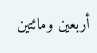أربعين ومائتين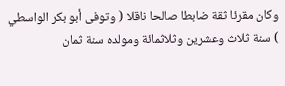وكان مقرئا ثقة ضابطا صالحا ناقلا ( وتوفى أبو بكر الواسطي ) سنة ثلاث وعشرين وثلاثمائة ومولده سنة ثمان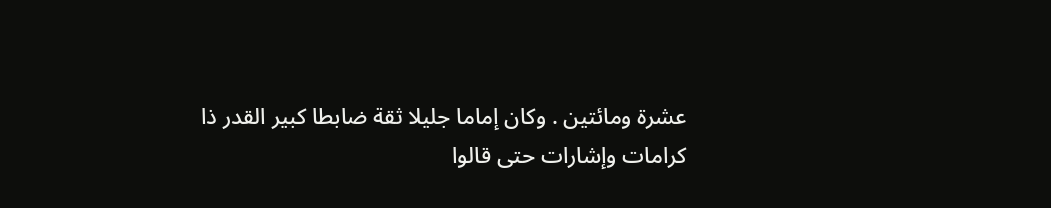عشرة ومائتين . وكان إماما جليلا ثقة ضابطا كبير القدر ذا كرامات وإشارات حتى قالوا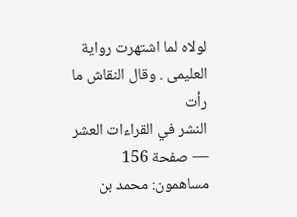لولاه لما اشتهرت رواية العليمى . وقال النقاش ما رأت
النشر في القراءات العشر — صفحة 156
مساهمون: محمد بن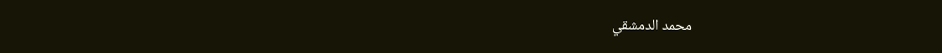محمد الدمشقي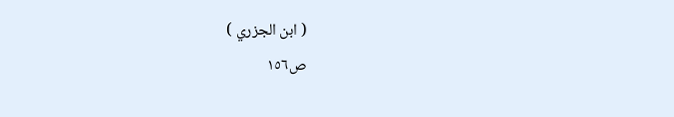( ابن الجزري )
ص١٥٦